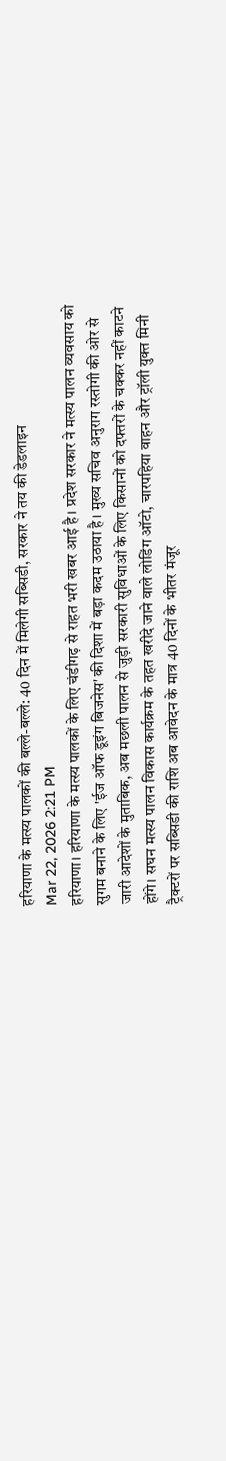हरियाणा के मत्स्य पालकों की बल्ले-बल्ले: 40 दिन में मिलेगी सब्सिडी, सरकार ने तय की डेडलाइन
Mar 22, 2026 2:21 PM
हरियाणा। हरियाणा के मत्स्य पालकों के लिए चंडीगढ़ से राहत भरी खबर आई है। प्रदेश सरकार ने मत्स्य पालन व्यवसाय को सुगम बनाने के लिए 'ईज ऑफ डूइंग बिजनेस' की दिशा में बड़ा कदम उठाया है। मुख्य सचिव अनुराग रस्तोगी की ओर से जारी आदेशों के मुताबिक, अब मछली पालन से जुड़ी सरकारी सुविधाओं के लिए किसानों को दफ्तरों के चक्कर नहीं काटने होंगे। सघन मत्स्य पालन विकास कार्यक्रम के तहत खरीदे जाने वाले लोडिंग ऑटो, चारपहिया वाहन और ट्रॉली युक्त मिनी ट्रैक्टरों पर सब्सिडी की राशि अब आवेदन के मात्र 40 दिनों के भीतर मंजूर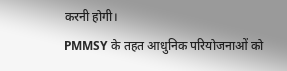करनी होगी।
PMMSY के तहत आधुनिक परियोजनाओं को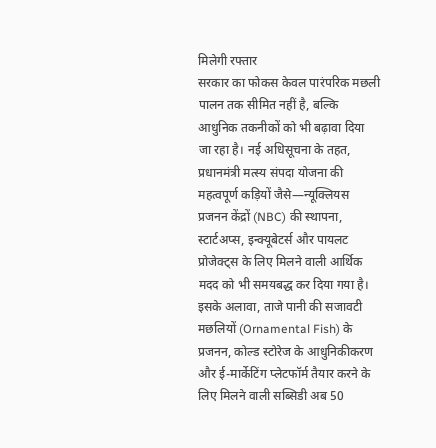मिलेगी रफ्तार
सरकार का फोकस केवल पारंपरिक मछली पालन तक सीमित नहीं है, बल्कि आधुनिक तकनीकों को भी बढ़ावा दिया जा रहा है। नई अधिसूचना के तहत, प्रधानमंत्री मत्स्य संपदा योजना की महत्वपूर्ण कड़ियों जैसे—न्यूक्लियस प्रजनन केंद्रों (NBC) की स्थापना, स्टार्टअप्स, इन्क्यूबेटर्स और पायलट प्रोजेक्ट्स के लिए मिलने वाली आर्थिक मदद को भी समयबद्ध कर दिया गया है। इसके अलावा, ताजे पानी की सजावटी मछलियों (Ornamental Fish) के प्रजनन, कोल्ड स्टोरेज के आधुनिकीकरण और ई-मार्केटिंग प्लेटफॉर्म तैयार करने के लिए मिलने वाली सब्सिडी अब 50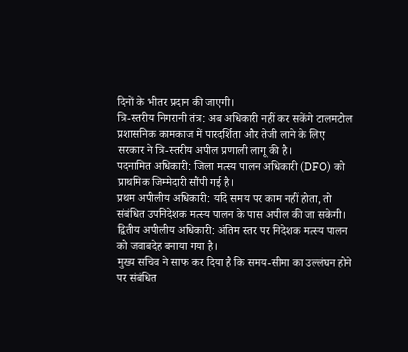दिनों के भीतर प्रदान की जाएगी।
त्रि-स्तरीय निगरानी तंत्र: अब अधिकारी नहीं कर सकेंगे टालमटोल
प्रशासनिक कामकाज में पारदर्शिता और तेजी लाने के लिए सरकार ने त्रि-स्तरीय अपील प्रणाली लागू की है।
पदनामित अधिकारी: जिला मत्स्य पालन अधिकारी (DFO) को प्राथमिक जिम्मेदारी सौंपी गई है।
प्रथम अपीलीय अधिकारी: यदि समय पर काम नहीं होता, तो संबंधित उपनिदेशक मत्स्य पालन के पास अपील की जा सकेगी।
द्वितीय अपीलीय अधिकारी: अंतिम स्तर पर निदेशक मत्स्य पालन को जवाबदेह बनाया गया है।
मुख्य सचिव ने साफ कर दिया है कि समय-सीमा का उल्लंघन होने पर संबंधित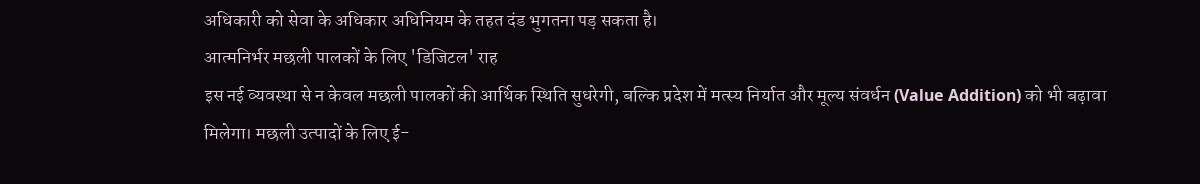अधिकारी को सेवा के अधिकार अधिनियम के तहत दंड भुगतना पड़ सकता है।
आत्मनिर्भर मछली पालकों के लिए 'डिजिटल' राह
इस नई व्यवस्था से न केवल मछली पालकों की आर्थिक स्थिति सुधरेगी, बल्कि प्रदेश में मत्स्य निर्यात और मूल्य संवर्धन (Value Addition) को भी बढ़ावा मिलेगा। मछली उत्पादों के लिए ई-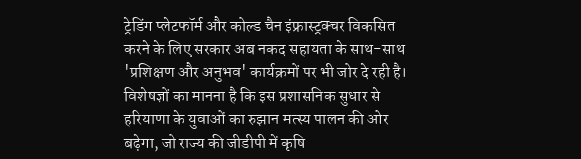ट्रेडिंग प्लेटफॉर्म और कोल्ड चैन इंफ्रास्ट्रक्चर विकसित करने के लिए सरकार अब नकद सहायता के साथ-साथ 'प्रशिक्षण और अनुभव' कार्यक्रमों पर भी जोर दे रही है। विशेषज्ञों का मानना है कि इस प्रशासनिक सुधार से हरियाणा के युवाओं का रुझान मत्स्य पालन की ओर बढ़ेगा, जो राज्य की जीडीपी में कृषि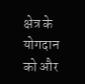क्षेत्र के योगदान को और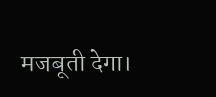मजबूती देगा।